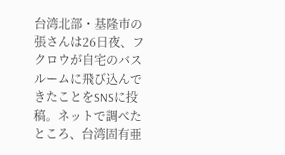台湾北部・基隆市の張さんは26日夜、フクロウが自宅のバスルームに飛び込んできたことをSNSに投稿。ネットで調べたところ、台湾固有亜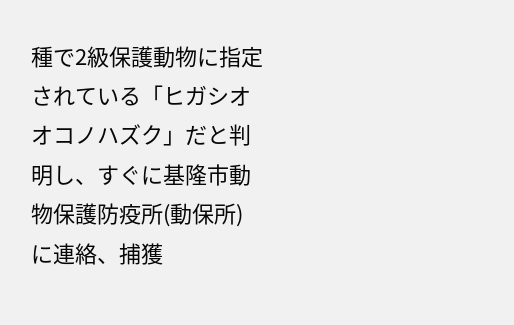種で2級保護動物に指定されている「ヒガシオオコノハズク」だと判明し、すぐに基隆市動物保護防疫所(動保所)に連絡、捕獲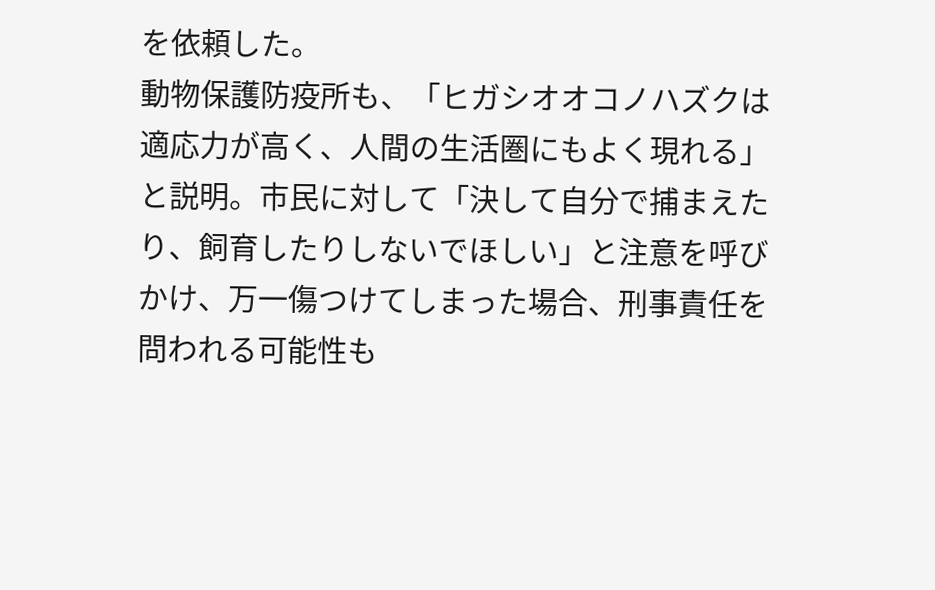を依頼した。
動物保護防疫所も、「ヒガシオオコノハズクは適応力が高く、人間の生活圏にもよく現れる」と説明。市民に対して「決して自分で捕まえたり、飼育したりしないでほしい」と注意を呼びかけ、万一傷つけてしまった場合、刑事責任を問われる可能性も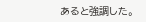あると強調した。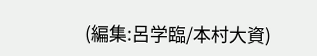(編集:呂学臨/本村大資)